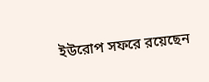ইউরোপ সফরে রয়েছেন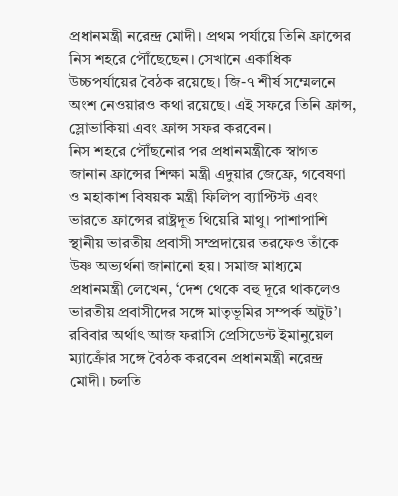প্রধানমন্ত্রী নরেন্দ্র মোদী। প্রথম পর্যায়ে তিনি ফ্রান্সের নিস শহরে পৌঁছেছেন। সেখানে একাধিক উচ্চপর্যায়ের বৈঠক রয়েছে। জি-৭ শীর্ষ সম্মেলনে অংশ নেওয়ারও কথা রয়েছে। এই সফরে তিনি ফ্রান্স, স্লোভাকিয়া এবং ফ্রান্স সফর করবেন।
নিস শহরে পৌঁছনোর পর প্রধানমন্ত্রীকে স্বাগত জানান ফ্রান্সের শিক্ষা মন্ত্রী এদুয়ার জেফ্রে, গবেষণা ও মহাকাশ বিষয়ক মন্ত্রী ফিলিপ ব্যাপ্টিস্ট এবং ভারতে ফ্রান্সের রাষ্ট্রদূত থিয়েরি মাথু। পাশাপাশি স্থানীয় ভারতীয় প্রবাসী সম্প্রদায়ের তরফেও তাঁকে উষ্ণ অভ্যর্থনা জানানো হয়। সমাজ মাধ্যমে প্রধানমন্ত্রী লেখেন, ‘দেশ থেকে বহু দূরে থাকলেও ভারতীয় প্রবাসীদের সঙ্গে মাতৃভূমির সম্পর্ক অটুট’।
রবিবার অর্থাৎ আজ ফরাসি প্রেসিডেন্ট ইমানুয়েল ম্যাক্রোঁর সঙ্গে বৈঠক করবেন প্রধানমন্ত্রী নরেন্দ্র মোদী। চলতি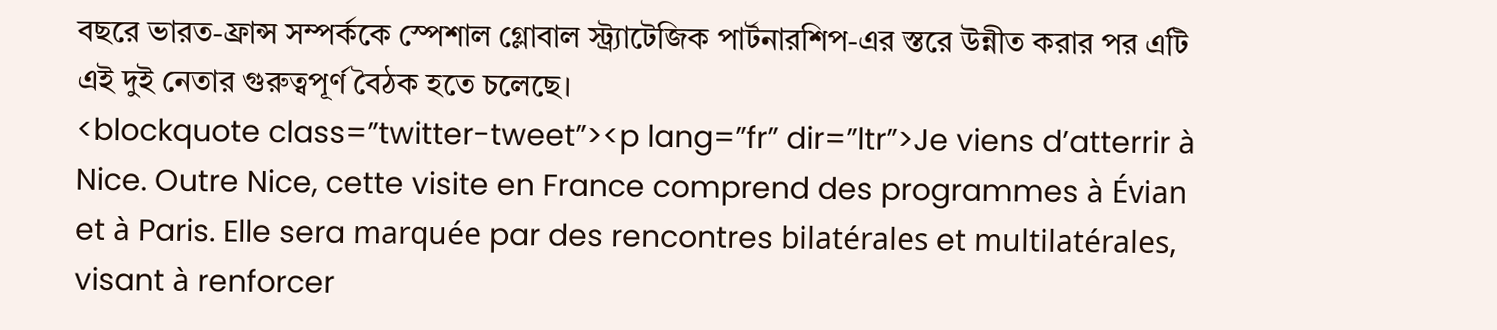বছরে ভারত-ফ্রান্স সম্পর্ককে স্পেশাল গ্লোবাল স্ট্র্যাটেজিক পার্টনারশিপ-এর স্তরে উন্নীত করার পর এটি এই দুই নেতার গুরুত্বপূর্ণ বৈঠক হতে চলেছে।
<blockquote class=”twitter-tweet”><p lang=”fr” dir=”ltr”>Je viens d’atterrir à Nice. Outre Nice, cette visite en France comprend des programmes à Évian et à Paris. Elle sera marquée par des rencontres bilatérales et multilatérales, visant à renforcer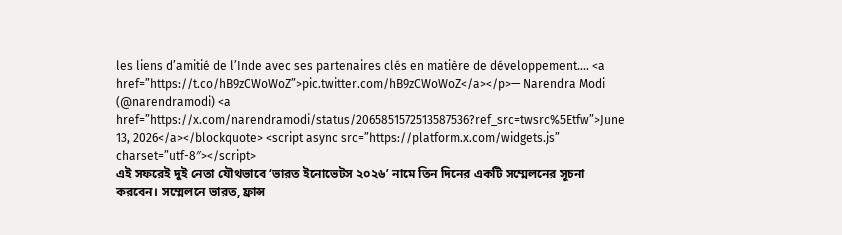les liens d’amitié de l’Inde avec ses partenaires clés en matière de développement.… <a href=”https://t.co/hB9zCWoWoZ”>pic.twitter.com/hB9zCWoWoZ</a></p>— Narendra Modi (@narendramodi) <a href=”https://x.com/narendramodi/status/2065851572513587536?ref_src=twsrc%5Etfw”>June 13, 2026</a></blockquote> <script async src=”https://platform.x.com/widgets.js” charset=”utf-8″></script>
এই সফরেই দুই নেতা যৌথভাবে ‘ভারত ইনোভেটস ২০২৬’ নামে তিন দিনের একটি সম্মেলনের সূচনা করবেন। সম্মেলনে ভারত, ফ্রান্স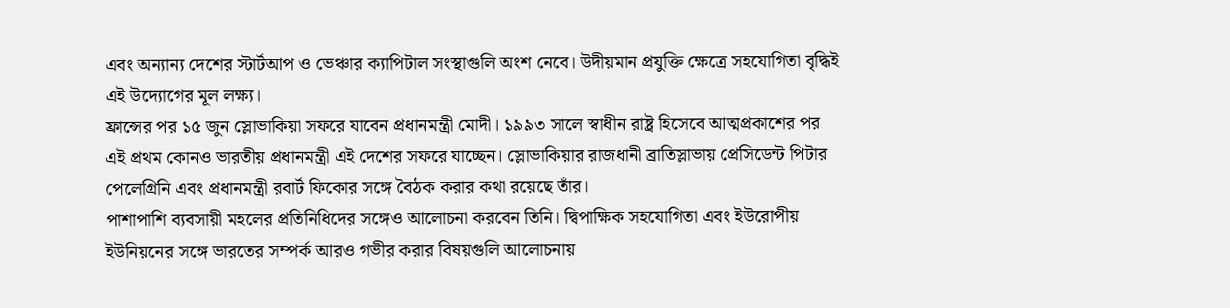এবং অন্যান্য দেশের স্টার্টআপ ও ভেঞ্চার ক্যাপিটাল সংস্থাগুলি অংশ নেবে। উদীয়মান প্রযুক্তি ক্ষেত্রে সহযোগিতা বৃদ্ধিই এই উদ্যোগের মূল লক্ষ্য।
ফ্রান্সের পর ১৫ জুন স্লোভাকিয়া সফরে যাবেন প্রধানমন্ত্রী মোদী। ১৯৯৩ সালে স্বাধীন রাষ্ট্র হিসেবে আত্মপ্রকাশের পর এই প্রথম কোনও ভারতীয় প্রধানমন্ত্রী এই দেশের সফরে যাচ্ছেন। স্লোভাকিয়ার রাজধানী ব্রাতিস্লাভায় প্রেসিডেন্ট পিটার পেলেগ্রিনি এবং প্রধানমন্ত্রী রবার্ট ফিকোর সঙ্গে বৈঠক করার কথা রয়েছে তাঁর।
পাশাপাশি ব্যবসায়ী মহলের প্রতিনিধিদের সঙ্গেও আলোচনা করবেন তিনি। দ্বিপাক্ষিক সহযোগিতা এবং ইউরোপীয় ইউনিয়নের সঙ্গে ভারতের সম্পর্ক আরও গভীর করার বিষয়গুলি আলোচনায়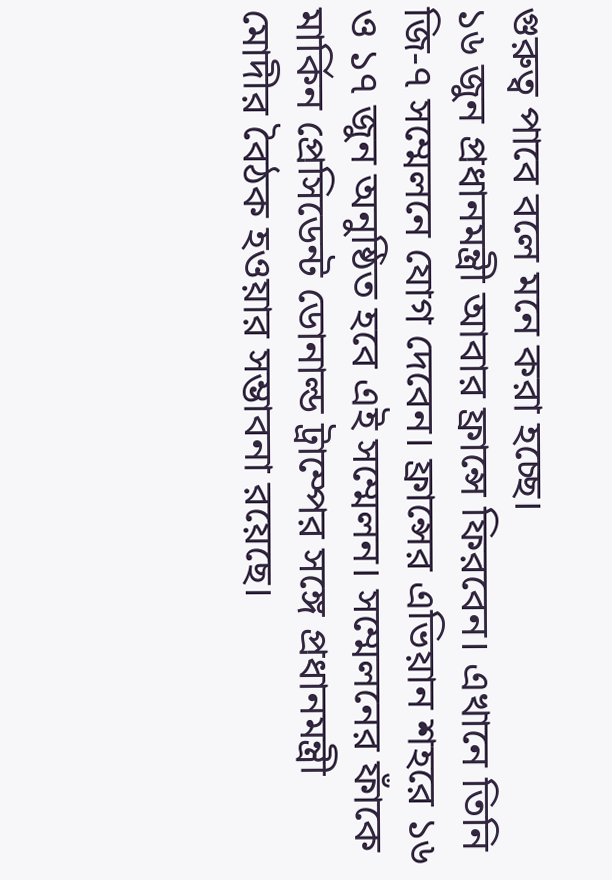গুরুত্ব পাবে বলে মনে করা হচ্ছে।
১৬ জুন প্রধানমন্ত্রী আবার ফ্রান্সে ফিরবেন। এখানে তিনি জি-৭ সম্মেলনে যোগ দেবেন। ফ্রান্সের এভিয়ান শহরে ১৬ ও ১৭ জুন অনুষ্ঠিত হবে এই সম্মেলন। সম্মেলনের ফাঁকে মার্কিন প্রেসিডেন্ট ডোনাল্ড ট্রাম্পের সঙ্গে প্রধানমন্ত্রী মোদীর বৈঠক হওয়ার সম্ভাবনা রয়েছে।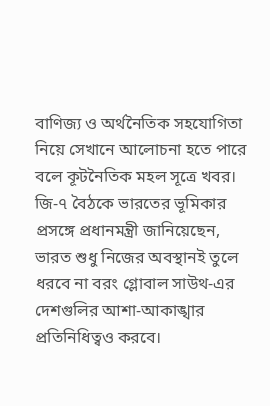বাণিজ্য ও অর্থনৈতিক সহযোগিতা নিয়ে সেখানে আলোচনা হতে পারে বলে কূটনৈতিক মহল সূত্রে খবর।
জি-৭ বৈঠকে ভারতের ভূমিকার প্রসঙ্গে প্রধানমন্ত্রী জানিয়েছেন, ভারত শুধু নিজের অবস্থানই তুলে ধরবে না বরং গ্লোবাল সাউথ-এর দেশগুলির আশা-আকাঙ্খার প্রতিনিধিত্বও করবে।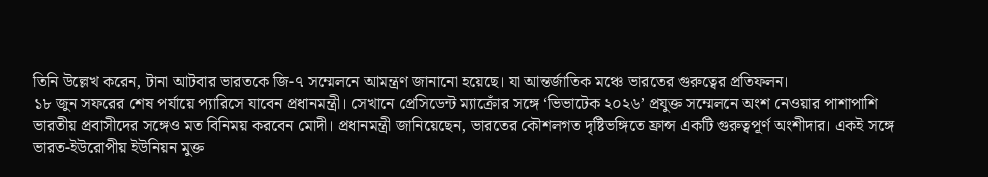তিনি উল্লেখ করেন, টানা আটবার ভারতকে জি-৭ সম্মেলনে আমন্ত্রণ জানানো হয়েছে। যা আন্তর্জাতিক মঞ্চে ভারতের গুরুত্বের প্রতিফলন।
১৮ জুন সফরের শেষ পর্যায়ে প্যারিসে যাবেন প্রধানমন্ত্রী। সেখানে প্রেসিডেন্ট ম্যাক্রোঁর সঙ্গে ‘ভিভাটেক ২০২৬’ প্রযুক্ত সম্মেলনে অংশ নেওয়ার পাশাপাশি ভারতীয় প্রবাসীদের সঙ্গেও মত বিনিময় করবেন মোদী। প্রধানমন্ত্রী জানিয়েছেন, ভারতের কৌশলগত দৃষ্টিভঙ্গিতে ফ্রান্স একটি গুরুত্বপূর্ণ অংশীদার। একই সঙ্গে ভারত-ইউরোপীয় ইউনিয়ন মুক্ত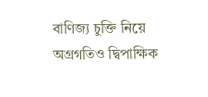বাণিজ্য চুক্তি নিয়ে অগ্রগতিও দ্বিপাক্ষিক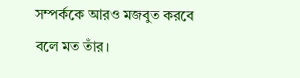সম্পর্ককে আরও মজবুত করবে বলে মত তাঁর।